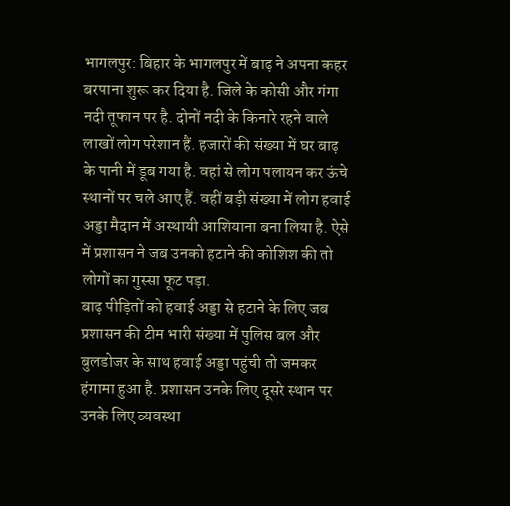भागलपुर: बिहार के भागलपुर में बाढ़ ने अपना कहर बरपाना शुरू कर दिया है. जिले के कोसी और गंगा नदी तूफान पर है. दोनों नदी के किनारे रहने वाले लाखों लोग परेशान हैं. हजारों की संख्या में घर बाढ़ के पानी में डूब गया है. वहां से लोग पलायन कर ऊंचे स्थानों पर चले आए हैं. वहीं बड़ी संख्या में लोग हवाई अड्डा मैदान में अस्थायी आशियाना बना लिया है. ऐसे में प्रशासन ने जब उनको हटाने की कोशिश की तो लोगों का गुस्सा फूट पड़ा.
बाढ़ पीड़ितों को हवाई अड्डा से हटाने के लिए जब प्रशासन की टीम भारी संख्या में पुलिस बल और बुलडोजर के साथ हवाई अड्डा पहुंची तो जमकर हंगामा हुआ है. प्रशासन उनके लिए दूसरे स्थान पर उनके लिए व्यवस्था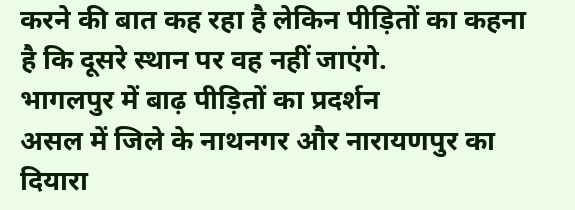करने की बात कह रहा है लेकिन पीड़ितों का कहना है कि दूसरे स्थान पर वह नहीं जाएंगे.
भागलपुर में बाढ़ पीड़ितों का प्रदर्शन
असल में जिले के नाथनगर और नारायणपुर का दियारा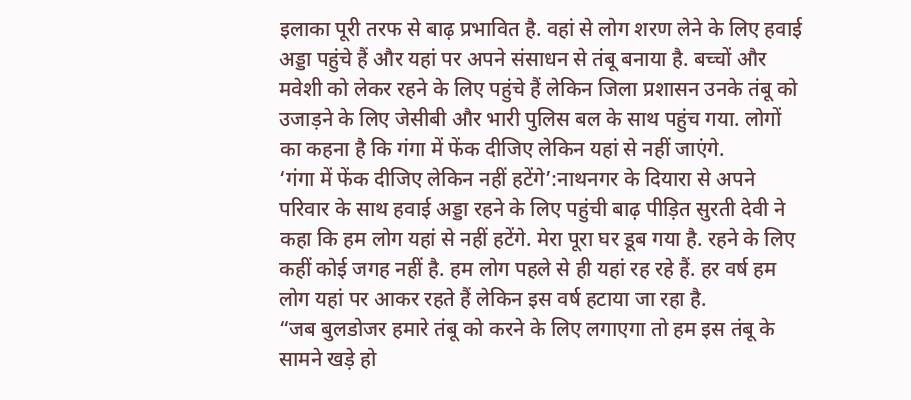इलाका पूरी तरफ से बाढ़ प्रभावित है. वहां से लोग शरण लेने के लिए हवाई अड्डा पहुंचे हैं और यहां पर अपने संसाधन से तंबू बनाया है. बच्चों और मवेशी को लेकर रहने के लिए पहुंचे हैं लेकिन जिला प्रशासन उनके तंबू को उजाड़ने के लिए जेसीबी और भारी पुलिस बल के साथ पहुंच गया. लोगों का कहना है कि गंगा में फेंक दीजिए लेकिन यहां से नहीं जाएंगे.
‘गंगा में फेंक दीजिए लेकिन नहीं हटेंगे’:नाथनगर के दियारा से अपने परिवार के साथ हवाई अड्डा रहने के लिए पहुंची बाढ़ पीड़ित सुरती देवी ने कहा कि हम लोग यहां से नहीं हटेंगे. मेरा पूरा घर डूब गया है. रहने के लिए कहीं कोई जगह नहीं है. हम लोग पहले से ही यहां रह रहे हैं. हर वर्ष हम लोग यहां पर आकर रहते हैं लेकिन इस वर्ष हटाया जा रहा है.
“जब बुलडोजर हमारे तंबू को करने के लिए लगाएगा तो हम इस तंबू के सामने खड़े हो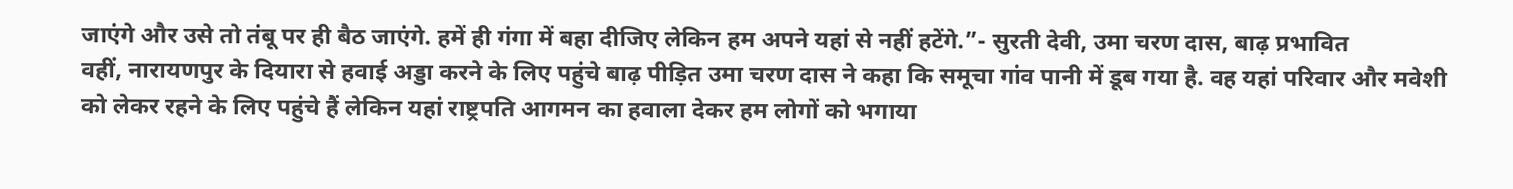जाएंगे और उसे तो तंबू पर ही बैठ जाएंगे. हमें ही गंगा में बहा दीजिए लेकिन हम अपने यहां से नहीं हटेंगे.”- सुरती देवी, उमा चरण दास, बाढ़ प्रभावित
वहीं, नारायणपुर के दियारा से हवाई अड्डा करने के लिए पहुंचे बाढ़ पीड़ित उमा चरण दास ने कहा कि समूचा गांव पानी में डूब गया है. वह यहां परिवार और मवेशी को लेकर रहने के लिए पहुंचे हैं लेकिन यहां राष्ट्रपति आगमन का हवाला देकर हम लोगों को भगाया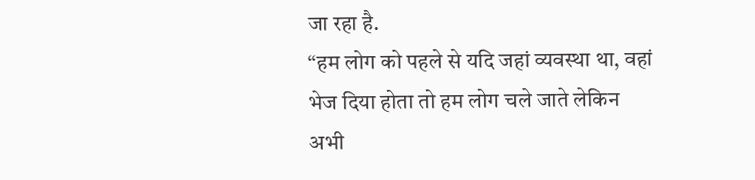जा रहा है.
“हम लोग को पहले से यदि जहां व्यवस्था था, वहां भेज दिया होता तो हम लोग चले जाते लेकिन अभी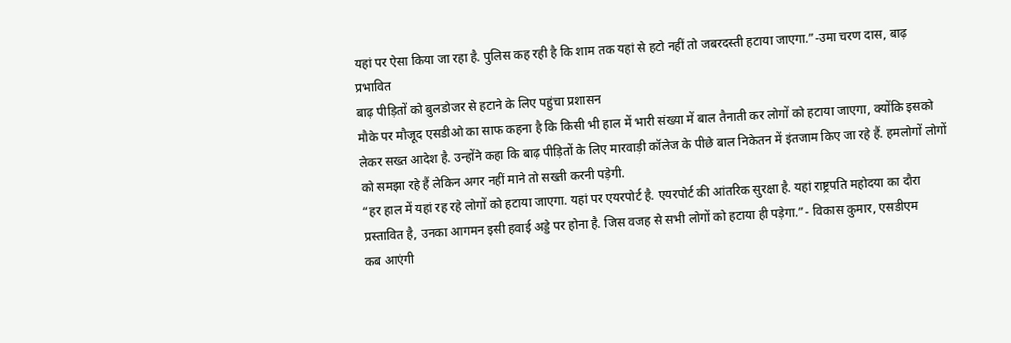यहां पर ऐसा किया जा रहा है. पुलिस कह रही है कि शाम तक यहां से हटो नहीं तो जबरदस्ती हटाया जाएगा.”-उमा चरण दास, बाढ़ प्रभावित
बाढ़ पीड़ितों को बुलडोजर से हटाने के लिए पहुंचा प्रशासन
मौके पर मौजूद एसडीओ का साफ कहना है कि किसी भी हाल में भारी संख्या में बाल तैनाती कर लोगों को हटाया जाएगा, क्योंकि इसको लेकर सख्त आदेश है. उन्होंने कहा कि बाढ़ पीड़ितों के लिए मारवाड़ी कॉलेज के पीछे बाल निकेतन में इंतजाम किए जा रहे हैं. हमलोगों लोगों को समझा रहे हैं लेकिन अगर नहीं माने तो सख्ती करनी पड़ेगी.
“हर हाल में यहां रह रहे लोगों को हटाया जाएगा. यहां पर एयरपोर्ट है. एयरपोर्ट की आंतरिक सुरक्षा है. यहां राष्ट्रपति महोदया का दौरा प्रस्तावित है, उनका आगमन इसी हवाई अड्डे पर होना है. जिस वजह से सभी लोगों को हटाया ही पड़ेगा.”- विकास कुमार, एसडीएम
कब आएंगी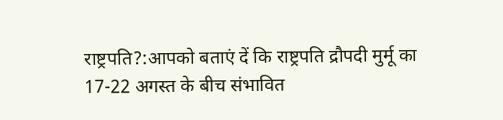राष्ट्रपति?:आपको बताएं दें कि राष्ट्रपति द्रौपदी मुर्मू का 17-22 अगस्त के बीच संभावित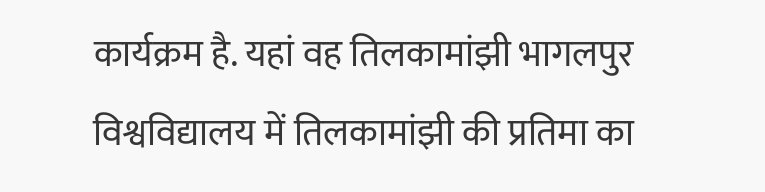कार्यक्रम है. यहां वह तिलकामांझी भागलपुर विश्वविद्यालय में तिलकामांझी की प्रतिमा का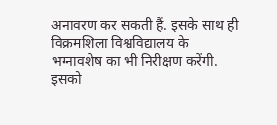अनावरण कर सकती हैं. इसके साथ ही विक्रमशिला विश्वविद्यालय के भग्नावशेष का भी निरीक्षण करेंगी. इसको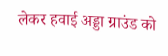लेकर हवाई अड्डा ग्राउंड को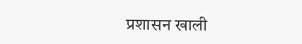प्रशासन खाली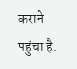कराने पहुंचा है.